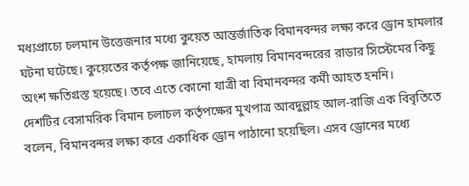মধ্যপ্রাচ্যে চলমান উত্তেজনার মধ্যে কুয়েত আন্তর্জাতিক বিমানবন্দর লক্ষ্য করে ড্রোন হামলার ঘটনা ঘটেছে। কুয়েতের কর্তৃপক্ষ জানিয়েছে, হামলায় বিমানবন্দরের রাডার সিস্টেমের কিছু অংশ ক্ষতিগ্রস্ত হয়েছে। তবে এতে কোনো যাত্রী বা বিমানবন্দর কর্মী আহত হননি।
দেশটির বেসামরিক বিমান চলাচল কর্তৃপক্ষের মুখপাত্র আবদুল্লাহ আল-রাজি এক বিবৃতিতে বলেন, বিমানবন্দর লক্ষ্য করে একাধিক ড্রোন পাঠানো হয়েছিল। এসব ড্রোনের মধ্যে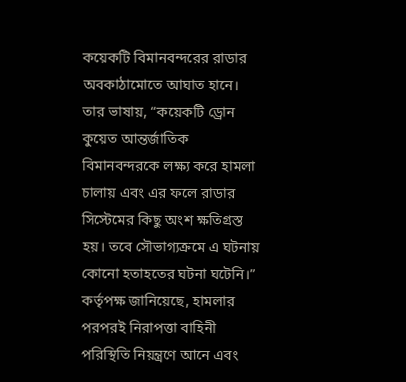কয়েকটি বিমানবন্দরের রাডার অবকাঠামোতে আঘাত হানে।
তার ভাষায়, “কয়েকটি ড্রোন কুয়েত আন্তর্জাতিক বিমানবন্দরকে লক্ষ্য করে হামলা চালায় এবং এর ফলে রাডার সিস্টেমের কিছু অংশ ক্ষতিগ্রস্ত হয়। তবে সৌভাগ্যক্রমে এ ঘটনায় কোনো হতাহতের ঘটনা ঘটেনি।”
কর্তৃপক্ষ জানিয়েছে, হামলার পরপরই নিরাপত্তা বাহিনী পরিস্থিতি নিয়ন্ত্রণে আনে এবং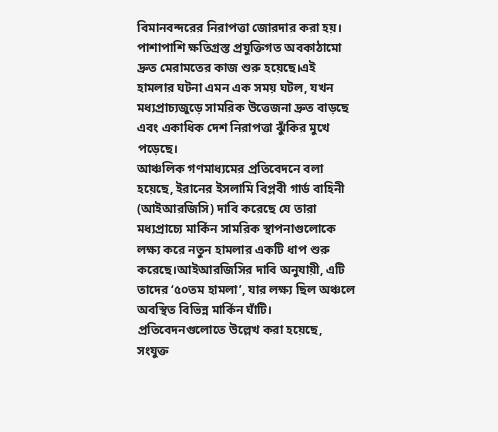বিমানবন্দরের নিরাপত্তা জোরদার করা হয়। পাশাপাশি ক্ষতিগ্রস্ত প্রযুক্তিগত অবকাঠামো দ্রুত মেরামতের কাজ শুরু হয়েছে।এই হামলার ঘটনা এমন এক সময় ঘটল, যখন মধ্যপ্রাচ্যজুড়ে সামরিক উত্তেজনা দ্রুত বাড়ছে এবং একাধিক দেশ নিরাপত্তা ঝুঁকির মুখে পড়েছে।
আঞ্চলিক গণমাধ্যমের প্রতিবেদনে বলা হয়েছে, ইরানের ইসলামি বিপ্লবী গার্ড বাহিনী (আইআরজিসি) দাবি করেছে যে তারা মধ্যপ্রাচ্যে মার্কিন সামরিক স্থাপনাগুলোকে লক্ষ্য করে নতুন হামলার একটি ধাপ শুরু করেছে।আইআরজিসির দাবি অনুযায়ী, এটি তাদের ‘৫০তম হামলা’, যার লক্ষ্য ছিল অঞ্চলে অবস্থিত বিভিন্ন মার্কিন ঘাঁটি।
প্রতিবেদনগুলোতে উল্লেখ করা হয়েছে, সংযুক্ত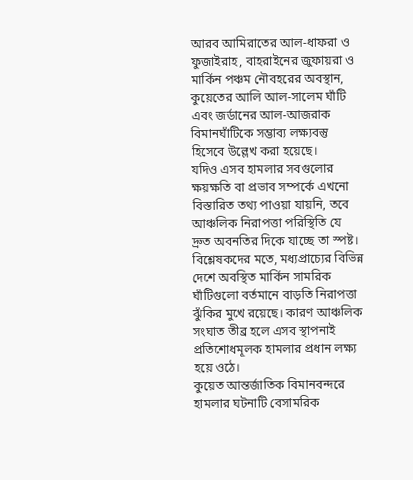আরব আমিরাতের আল-ধাফরা ও ফুজাইরাহ, বাহরাইনের জুফায়রা ও মার্কিন পঞ্চম নৌবহরের অবস্থান, কুয়েতের আলি আল-সালেম ঘাঁটি এবং জর্ডানের আল-আজরাক বিমানঘাঁটিকে সম্ভাব্য লক্ষ্যবস্তু হিসেবে উল্লেখ করা হয়েছে।
যদিও এসব হামলার সবগুলোর ক্ষয়ক্ষতি বা প্রভাব সম্পর্কে এখনো বিস্তারিত তথ্য পাওয়া যায়নি, তবে আঞ্চলিক নিরাপত্তা পরিস্থিতি যে দ্রুত অবনতির দিকে যাচ্ছে তা স্পষ্ট।
বিশ্লেষকদের মতে, মধ্যপ্রাচ্যের বিভিন্ন দেশে অবস্থিত মার্কিন সামরিক ঘাঁটিগুলো বর্তমানে বাড়তি নিরাপত্তা ঝুঁকির মুখে রয়েছে। কারণ আঞ্চলিক সংঘাত তীব্র হলে এসব স্থাপনাই প্রতিশোধমূলক হামলার প্রধান লক্ষ্য হয়ে ওঠে।
কুয়েত আন্তর্জাতিক বিমানবন্দরে হামলার ঘটনাটি বেসামরিক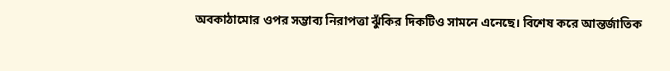অবকাঠামোর ওপর সম্ভাব্য নিরাপত্তা ঝুঁকির দিকটিও সামনে এনেছে। বিশেষ করে আন্তর্জাতিক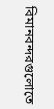বিমানবন্দরগুলোতে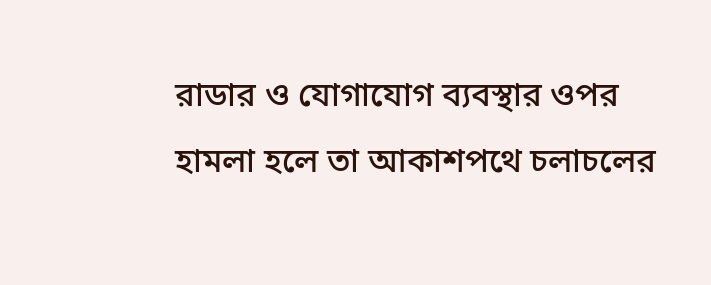রাডার ও যোগাযোগ ব্যবস্থার ওপর হামলা হলে তা আকাশপথে চলাচলের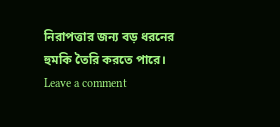নিরাপত্তার জন্য বড় ধরনের হুমকি তৈরি করতে পারে।
Leave a comment